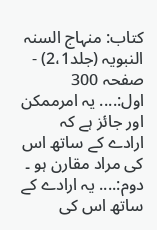کتاب: منہاج السنہ النبویہ (جلد2،1) - صفحہ 300
اول:.... یہ امرممکن اور جائز ہے کہ ارادے کے ساتھ اس کی مراد مقارن ہو ۔
دوم:.... یہ ارادے کے ساتھ اس کی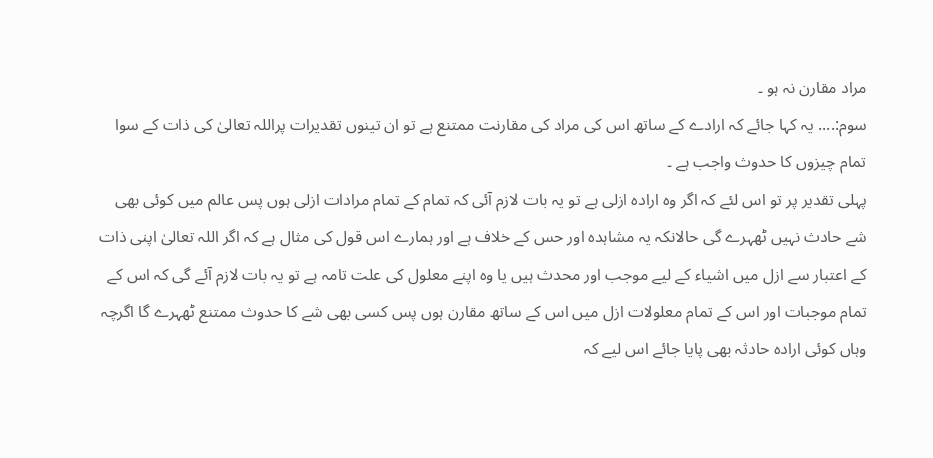مراد مقارن نہ ہو ۔
سوم:.... یہ کہا جائے کہ ارادے کے ساتھ اس کی مراد کی مقارنت ممتنع ہے تو ان تینوں تقدیرات پراللہ تعالیٰ کی ذات کے سوا تمام چیزوں کا حدوث واجب ہے ۔
پہلی تقدیر پر تو اس لئے کہ اگر وہ ارادہ ازلی ہے تو یہ بات لازم آئی کہ تمام کے تمام مرادات ازلی ہوں پس عالم میں کوئی بھی شے حادث نہیں ٹھہرے گی حالانکہ یہ مشاہدہ اور حس کے خلاف ہے اور ہمارے اس قول کی مثال ہے کہ اگر اللہ تعالیٰ اپنی ذات کے اعتبار سے ازل میں اشیاء کے لیے موجب اور محدث ہیں یا وہ اپنے معلول کی علت تامہ ہے تو یہ بات لازم آئے گی کہ اس کے تمام موجبات اور اس کے تمام معلولات ازل میں اس کے ساتھ مقارن ہوں پس کسی بھی شے کا حدوث ممتنع ٹھہرے گا اگرچہ وہاں کوئی ارادہ حادثہ بھی پایا جائے اس لیے کہ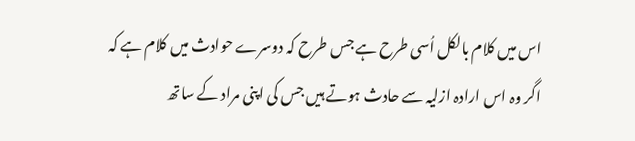اس میں کلام بالکل اُسی طرح ہے جس طرح کہ دوسرے حوادث میں کلام ہے کہ اگر وہ اس ارادہ ازلیہ سے حادث ہوتے ہیں جس کی اپنی مراد کے ساتھ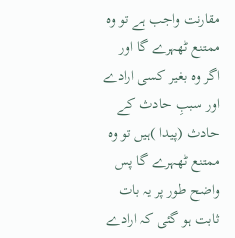مقارنت واجب ہے تو وہ ممتنع ٹھہرے گا اور اگر وہ بغیر کسی ارادے اور سببِ حادث کے حادث (پیدا )ہیں تو وہ ممتنع ٹھہرے گا پس واضح طور پر یہ بات ثابت ہو گئی کہ ارادے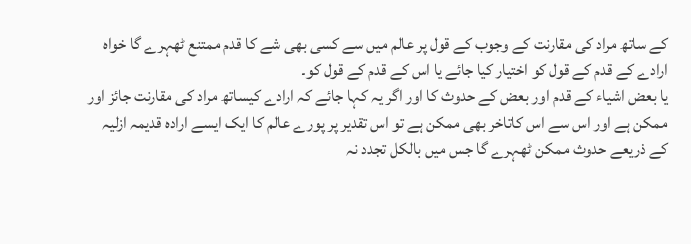کے ساتھ مراد کی مقارنت کے وجوب کے قول پر عالم میں سے کسی بھی شے کا قدم ممتنع ٹھہرے گا خواہ ارادے کے قدم کے قول کو اختیار کیا جائے یا اس کے قدم کے قول کو۔
یا بعض اشیاء کے قدم اور بعض کے حدوث کا اور اگر یہ کہا جائے کہ ارادے کیساتھ مراد کی مقارنت جائز اور ممکن ہے اور اس سے اس کاتاخر بھی ممکن ہے تو اس تقدیر پر پورے عالم کا ایک ایسے ارادہ قدیمہ ازلیہ کے ذریعے حدوث ممکن ٹھہرے گا جس میں بالکل تجدد نہ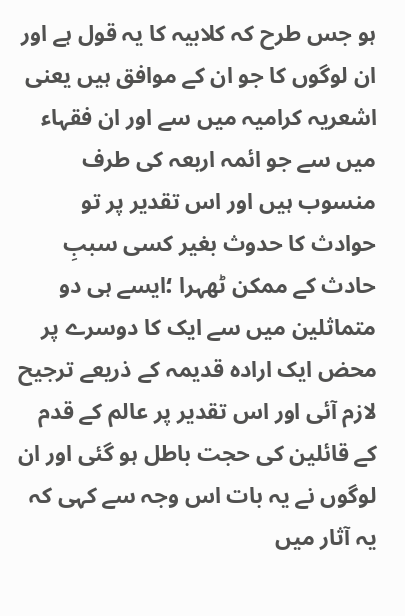ہو جس طرح کہ کلابیہ کا یہ قول ہے اور ان لوگوں کا جو ان کے موافق ہیں یعنی اشعریہ کرامیہ میں سے اور ان فقہاء میں سے جو ائمہ اربعہ کی طرف منسوب ہیں اور اس تقدیر پر تو حوادث کا حدوث بغیر کسی سببِ حادث کے ممکن ٹھہرا ؛ایسے ہی دو متماثلین میں سے ایک کا دوسرے پر محض ایک ارادہ قدیمہ کے ذریعے ترجیح لازم آئی اور اس تقدیر پر عالم کے قدم کے قائلین کی حجت باطل ہو گئی اور ان لوگوں نے یہ بات اس وجہ سے کہی کہ یہ آثار میں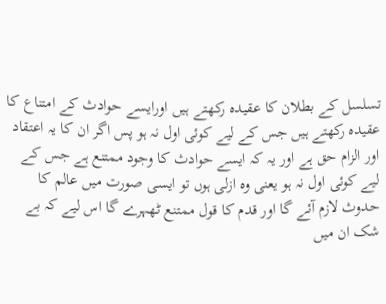تسلسل کے بطلان کا عقیدہ رکھتے ہیں اورایسے حوادث کے امتناع کا عقیدہ رکھتے ہیں جس کے لیے کوئی اول نہ ہو پس اگر ان کا یہ اعتقاد اور الزام حق ہے اور یہ کہ ایسے حوادث کا وجود ممتنع ہے جس کے لیے کوئی اول نہ ہو یعنی وہ ازلی ہوں تو ایسی صورت میں عالم کا حدوث لازم آئے گا اور قدم کا قول ممتنع ٹھہرے گا اس لیے کہ بے شک ان میں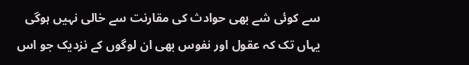سے کوئی شے بھی حوادث کی مقارنت سے خالی نہیں ہوگی یہاں تک کہ عقول اور نفوس بھی ان لوگوں کے نزدیک جو اس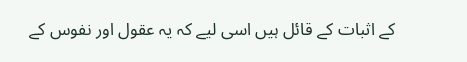کے اثبات کے قائل ہیں اسی لیے کہ یہ عقول اور نفوس کے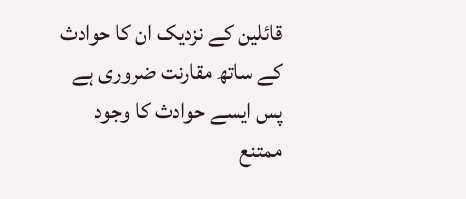قائلین کے نزدیک ان کا حوادث کے ساتھ مقارنت ضروری ہے پس ایسے حوادث کا وجود ممتنع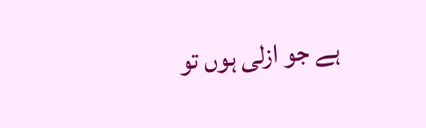ہے جو ازلی ہوں تو